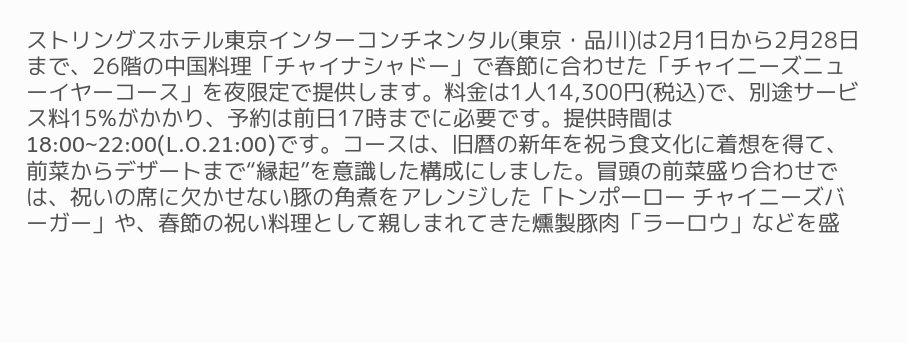ストリングスホテル東京インターコンチネンタル(東京・品川)は2月1日から2月28日まで、26階の中国料理「チャイナシャドー」で春節に合わせた「チャイニーズニューイヤーコース」を夜限定で提供します。料金は1人14,300円(税込)で、別途サービス料15%がかかり、予約は前日17時までに必要です。提供時間は18:00~22:00(L.O.21:00)です。コースは、旧暦の新年を祝う食文化に着想を得て、前菜からデザートまで“縁起”を意識した構成にしました。冒頭の前菜盛り合わせでは、祝いの席に欠かせない豚の角煮をアレンジした「トンポーロー チャイニーズバーガー」や、春節の祝い料理として親しまれてきた燻製豚肉「ラーロウ」などを盛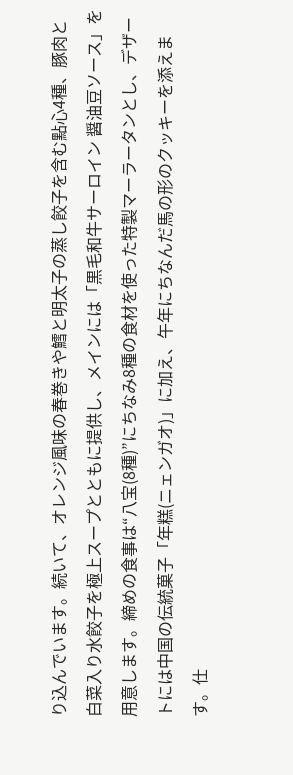り込んでいます。続いて、オレンジ風味の春巻きや鱈と明太子の蒸し餃子を含む點心4種、豚肉と白菜入り水餃子を極上スープとともに提供し、メインには「黒毛和牛サーロイン 醤油豆ソース」を用意します。締めの食事は“八宝(8種)”にちなみ8種の食材を使った特製マーラータンとし、デザートには中国の伝統菓子「年糕(ニェンガオ)」に加え、午年にちなんだ馬の形のクッキーを添えます。仕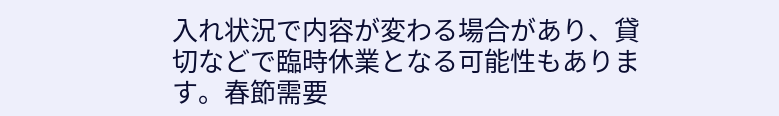入れ状況で内容が変わる場合があり、貸切などで臨時休業となる可能性もあります。春節需要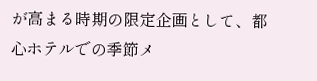が高まる時期の限定企画として、都心ホテルでの季節メ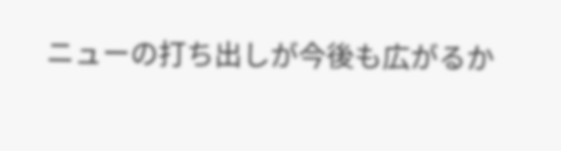ニューの打ち出しが今後も広がるか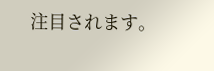注目されます。